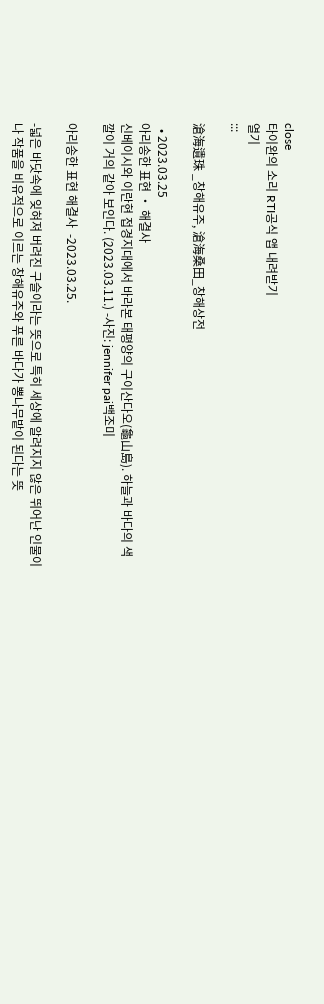close
타이완의 소리 RTI공식 앱 내려받기
열기
:::

滄海遺珠 _창해유주, 滄海桑田_창해상전

  • 2023.03.25
아리송한 표현 ‧ 해결사
신베이시와 이란현 접경지대에서 바라본 태평양의 구이산다오(龜山島). 하늘과 바다의 색깔이 거의 같아 보인다. (2023.03.11.) -사진: jennifer pai백조미

아리송한 표현 해결사  -2023.03.25.

-넓은 바닷속에 잊혀져 버려진 구슬이라는 뜻으로 특히 세상에 알려지지 않은 뛰어난 인물이나 작품을 비유적으로 이르는 창해유주와 푸른 바다가 뽕나무밭이 된다는 뜻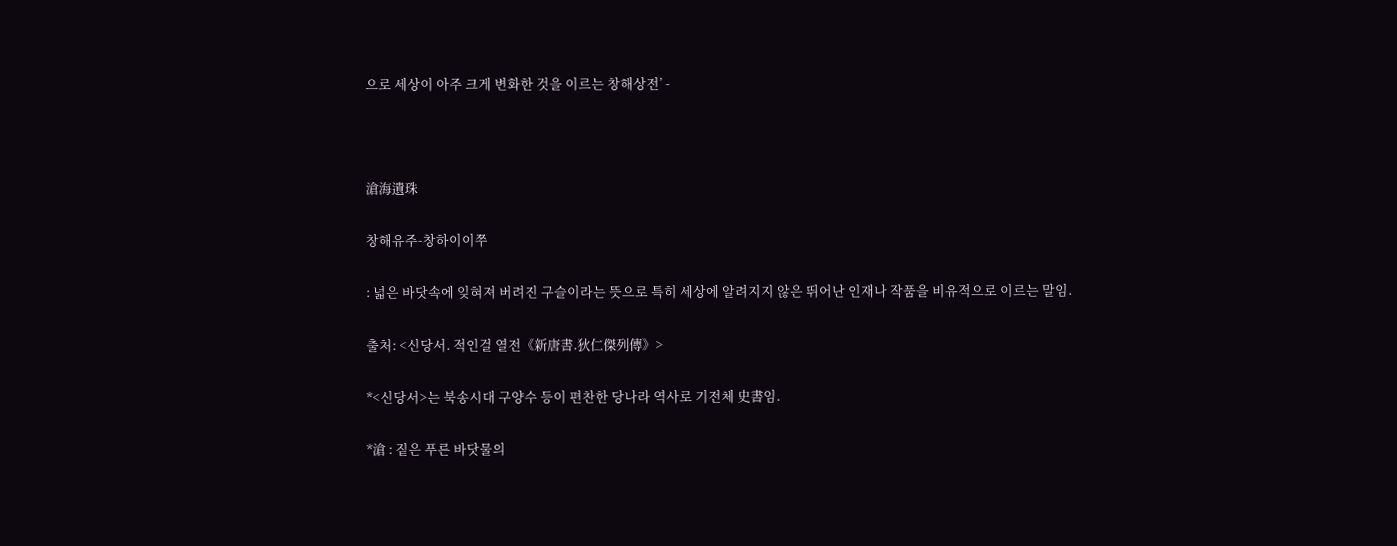으로 세상이 아주 크게 변화한 것을 이르는 창해상전’ -



滄海遺珠

창해유주-창하이이쭈

: 넓은 바닷속에 잊혀져 버려진 구슬이라는 뜻으로 특히 세상에 알려지지 않은 뛰어난 인재나 작품을 비유적으로 이르는 말임.

출처: <신당서. 적인걸 열전《新唐書.狄仁傑列傳》>

*<신당서>는 북송시대 구양수 등이 편찬한 당나라 역사로 기전체 史書임.

*滄 : 짙은 푸른 바닷물의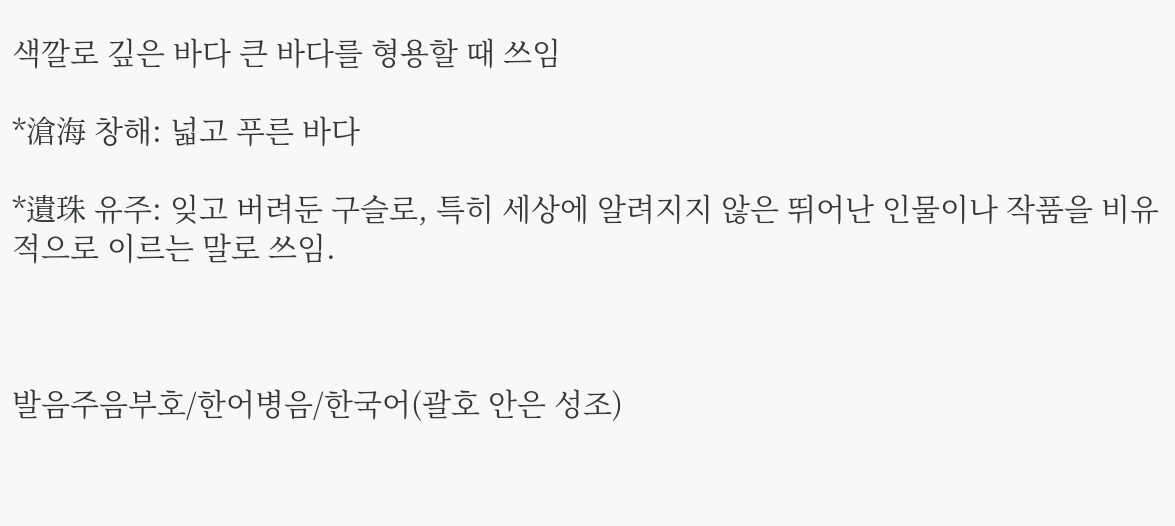색깔로 깊은 바다 큰 바다를 형용할 때 쓰임

*滄海 창해: 넓고 푸른 바다

*遺珠 유주: 잊고 버려둔 구슬로, 특히 세상에 알려지지 않은 뛰어난 인물이나 작품을 비유적으로 이르는 말로 쓰임.



발음주음부호/한어병음/한국어(괄호 안은 성조)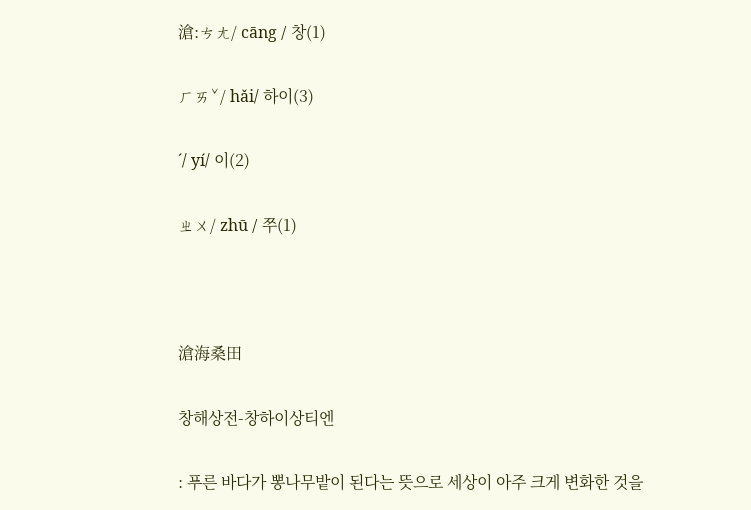滄:ㄘㄤ/ cāng / 창(1)

ㄏㄞˇ/ hǎi/ 하이(3)

ˊ/ yí/ 이(2)

ㄓㄨ/ zhū / 쭈(1)



滄海桑田

창해상전-창하이상티엔

: 푸른 바다가 뽕나무밭이 된다는 뜻으로 세상이 아주 크게 변화한 것을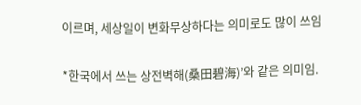이르며, 세상일이 변화무상하다는 의미로도 많이 쓰임

*한국에서 쓰는 상전벽해(桑田碧海)’와 같은 의미임.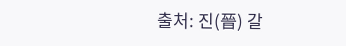출처: 진(晉) 갈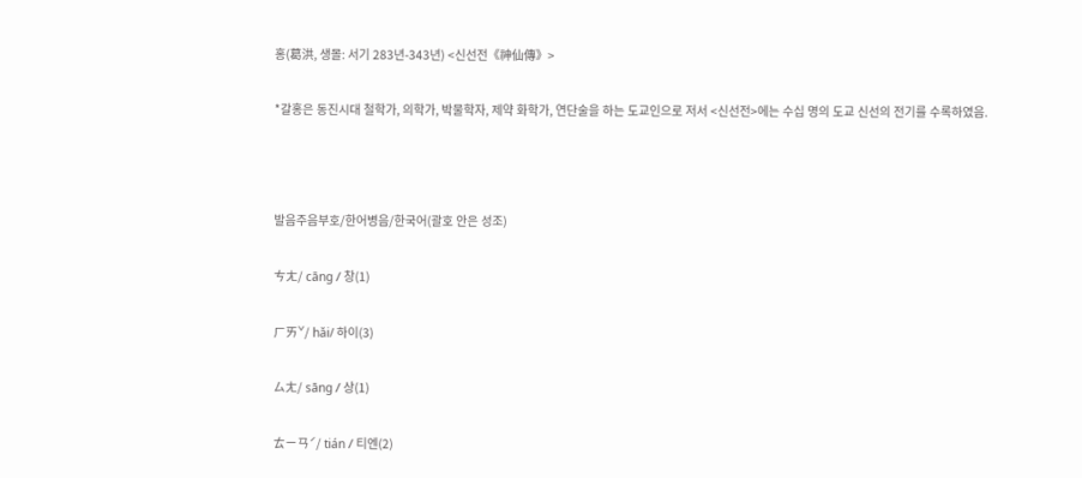홍(葛洪, 생몰: 서기 283년-343년) <신선전《神仙傳》>

*갈홍은 동진시대 철학가, 의학가, 박물학자, 제약 화학가, 연단술을 하는 도교인으로 저서 <신선전>에는 수십 명의 도교 신선의 전기를 수록하였음.



발음주음부호/한어병음/한국어(괄호 안은 성조)

ㄘㄤ/ cāng / 창(1)

ㄏㄞˇ/ hǎi/ 하이(3)

ㄙㄤ/ sāng / 상(1)

ㄊㄧㄢˊ/ tián / 티엔(2)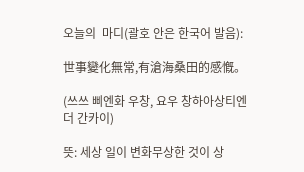오늘의  마디(괄호 안은 한국어 발음):

世事變化無常,有滄海桑田的感慨。

(쓰쓰 삐엔화 우창, 요우 창하아상티엔더 간카이)

뜻: 세상 일이 변화무상한 것이 상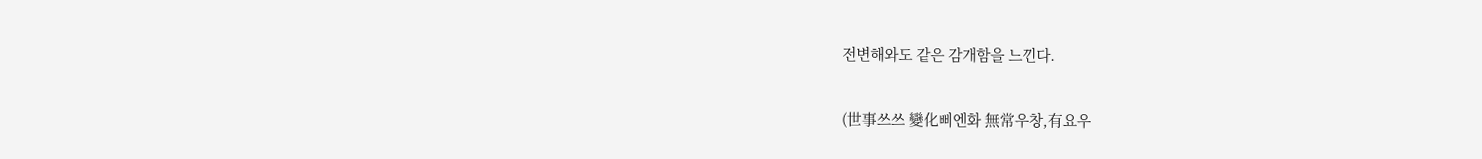전변해와도 같은 감개함을 느낀다.

(世事쓰쓰 變化삐엔화 無常우창,有요우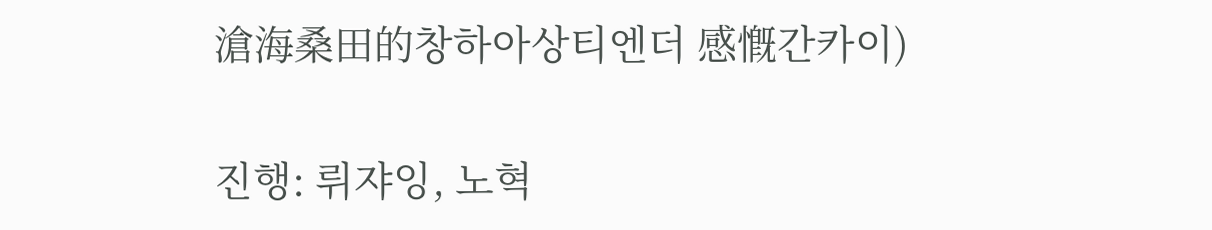滄海桑田的창하아상티엔더 感慨간카이)

진행: 뤼쟈잉, 노혁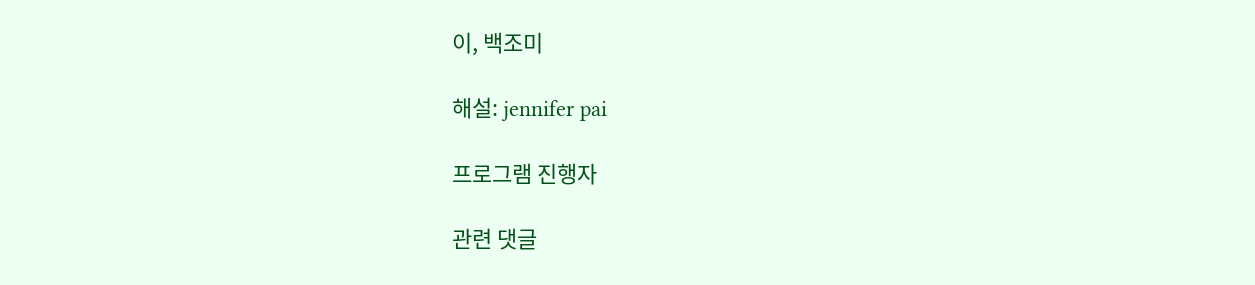이, 백조미

해설: jennifer pai

프로그램 진행자

관련 댓글